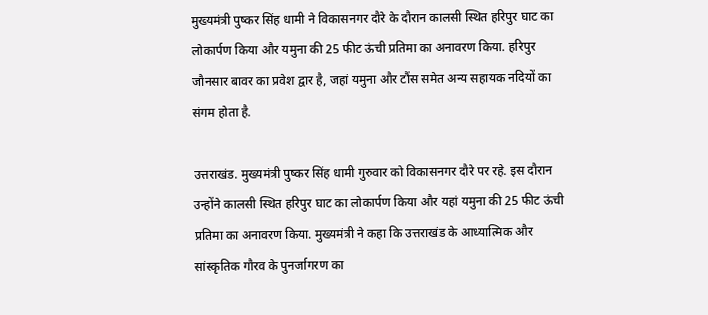मुख्यमंत्री पुष्कर सिंह धामी ने विकासनगर दौरे के दौरान कालसी स्थित हरिपुर घाट का लोकार्पण किया और यमुना की 25 फीट ऊंची प्रतिमा का अनावरण किया. हरिपुर जौनसार बावर का प्रवेश द्वार है, जहां यमुना और टौंस समेत अन्य सहायक नदियों का संगम होता है.

उत्तराखंड. मुख्यमंत्री पुष्कर सिंह धामी गुरुवार को विकासनगर दौरे पर रहे. इस दौरान उन्होंने कालसी स्थित हरिपुर घाट का लोकार्पण किया और यहां यमुना की 25 फीट ऊंची प्रतिमा का अनावरण किया. मुख्यमंत्री ने कहा कि उत्तराखंड के आध्यात्मिक और सांस्कृतिक गौरव के पुनर्जागरण का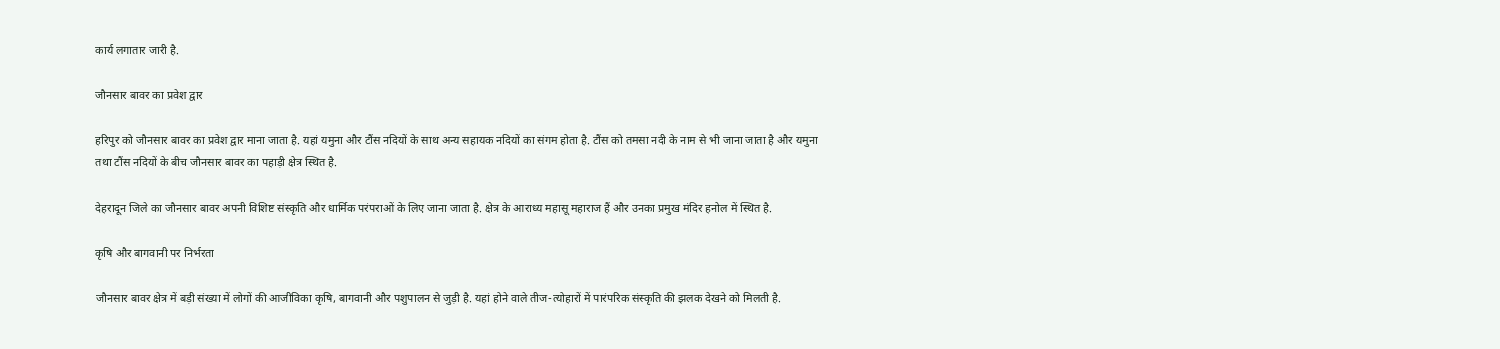कार्य लगातार जारी है.

जौनसार बावर का प्रवेश द्वार

हरिपुर को जौनसार बावर का प्रवेश द्वार माना जाता है. यहां यमुना और टौंस नदियों के साथ अन्य सहायक नदियों का संगम होता है. टौंस को तमसा नदी के नाम से भी जाना जाता है और यमुना तथा टौंस नदियों के बीच जौनसार बावर का पहाड़ी क्षेत्र स्थित है.

देहरादून जिले का जौनसार बावर अपनी विशिष्ट संस्कृति और धार्मिक परंपराओं के लिए जाना जाता है. क्षेत्र के आराध्य महासू महाराज हैं और उनका प्रमुख मंदिर हनोल में स्थित है.

कृषि और बागवानी पर निर्भरता

जौनसार बावर क्षेत्र में बड़ी संख्या में लोगों की आजीविका कृषि, बागवानी और पशुपालन से जुड़ी है. यहां होने वाले तीज-त्योहारों में पारंपरिक संस्कृति की झलक देखने को मिलती है.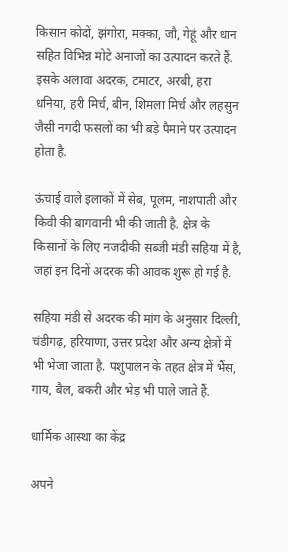किसान कोदों, झंगोरा, मक्का, जौ, गेहूं और धान सहित विभिन्न मोटे अनाजों का उत्पादन करते हैं. इसके अलावा अदरक, टमाटर, अरबी, हरा धनिया, हरी मिर्च, बीन, शिमला मिर्च और लहसुन जैसी नगदी फसलों का भी बड़े पैमाने पर उत्पादन होता है.

ऊंचाई वाले इलाकों में सेब, पूलम, नाशपाती और किवी की बागवानी भी की जाती है. क्षेत्र के किसानों के लिए नजदीकी सब्जी मंडी सहिया में है, जहां इन दिनों अदरक की आवक शुरू हो गई है.

सहिया मंडी से अदरक की मांग के अनुसार दिल्ली, चंडीगढ़, हरियाणा, उत्तर प्रदेश और अन्य क्षेत्रों में भी भेजा जाता है. पशुपालन के तहत क्षेत्र में भैंस, गाय, बैल, बकरी और भेड़ भी पाले जाते हैं.

धार्मिक आस्था का केंद्र

अपने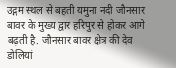उद्गम स्थल से बहती यमुना नदी जौनसार बावर के मुख्य द्वार हरिपुर से होकर आगे बढ़ती है. जौनसार बावर क्षेत्र की देव डोलियां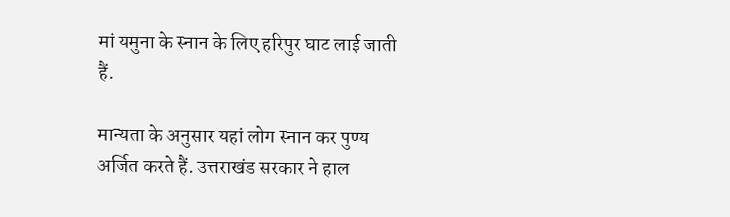मां यमुना के स्नान के लिए हरिपुर घाट लाई जाती हैं.

मान्यता के अनुसार यहां लोग स्नान कर पुण्य अर्जित करते हैं. उत्तराखंड सरकार ने हाल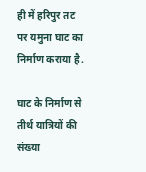ही में हरिपुर तट पर यमुना घाट का निर्माण कराया है.

घाट के निर्माण से तीर्थ यात्रियों की संख्या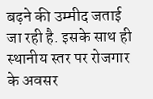बढ़ने की उम्मीद जताई जा रही है. इसके साथ ही स्थानीय स्तर पर रोजगार के अवसर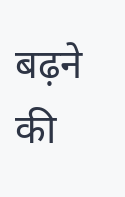बढ़ने की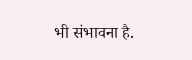भी संभावना है.